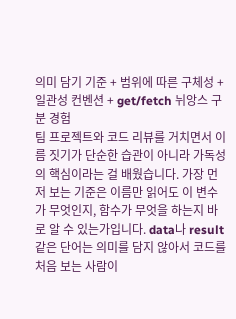의미 담기 기준 + 범위에 따른 구체성 + 일관성 컨벤션 + get/fetch 뉘앙스 구분 경험
팀 프로젝트와 코드 리뷰를 거치면서 이름 짓기가 단순한 습관이 아니라 가독성의 핵심이라는 걸 배웠습니다. 가장 먼저 보는 기준은 이름만 읽어도 이 변수가 무엇인지, 함수가 무엇을 하는지 바로 알 수 있는가입니다. data나 result 같은 단어는 의미를 담지 않아서 코드를 처음 보는 사람이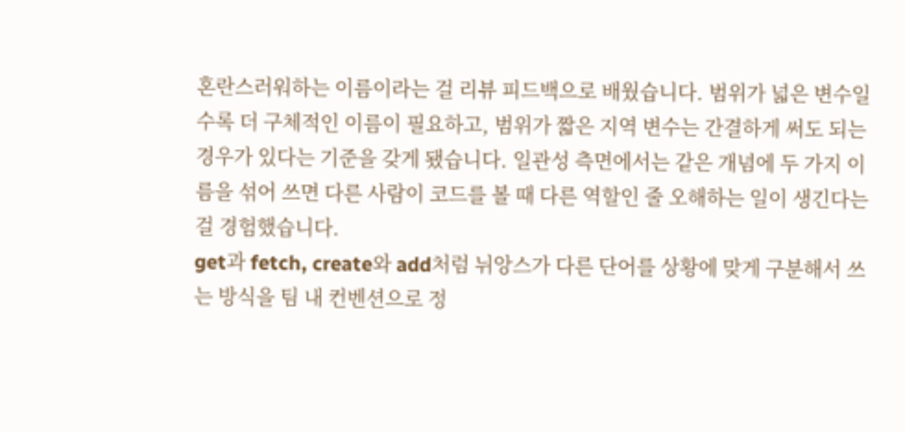혼란스러워하는 이름이라는 걸 리뷰 피드백으로 배웠습니다. 범위가 넓은 변수일수록 더 구체적인 이름이 필요하고, 범위가 짧은 지역 변수는 간결하게 써도 되는 경우가 있다는 기준을 갖게 됐습니다. 일관성 측면에서는 같은 개념에 두 가지 이름을 섞어 쓰면 다른 사람이 코드를 볼 때 다른 역할인 줄 오해하는 일이 생긴다는 걸 경험했습니다.
get과 fetch, create와 add처럼 뉘앙스가 다른 단어를 상황에 맞게 구분해서 쓰는 방식을 팀 내 컨벤션으로 정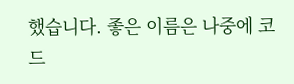했습니다. 좋은 이름은 나중에 코드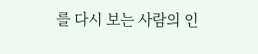를 다시 보는 사람의 인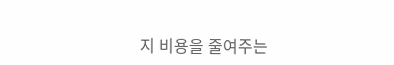지 비용을 줄여주는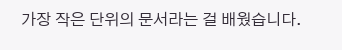가장 작은 단위의 문서라는 걸 배웠습니다.